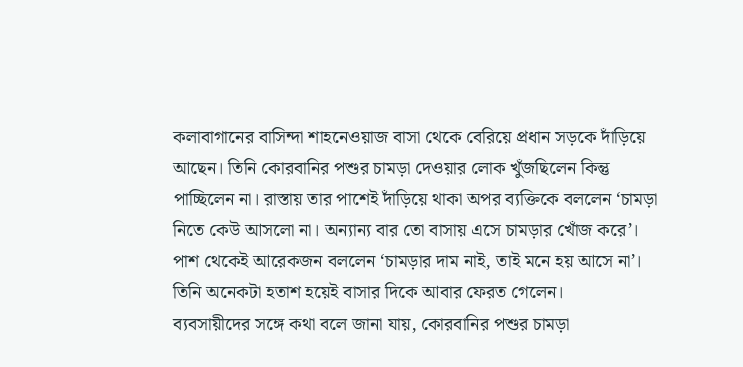কলাবাগানের বাসিন্দা শাহনেওয়াজ বাসা থেকে বেরিয়ে প্রধান সড়কে দাঁড়িয়ে আছেন। তিনি কোরবানির পশুর চামড়া দেওয়ার লোক খুঁজছিলেন কিন্তু পাচ্ছিলেন না। রাস্তায় তার পাশেই দাঁড়িয়ে থাকা অপর ব্যক্তিকে বললেন ‘চামড়া নিতে কেউ আসলো না। অন্যান্য বার তো বাসায় এসে চামড়ার খোঁজ করে’। পাশ থেকেই আরেকজন বললেন ‘চামড়ার দাম নাই, তাই মনে হয় আসে না’। তিনি অনেকটা হতাশ হয়েই বাসার দিকে আবার ফেরত গেলেন।
ব্যবসায়ীদের সঙ্গে কথা বলে জানা যায়, কোরবানির পশুর চামড়া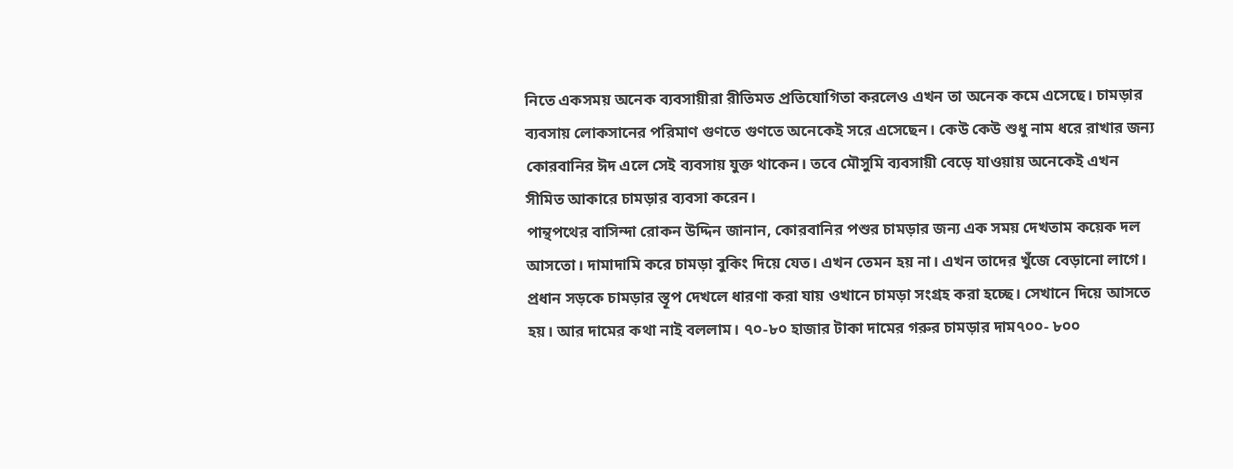নিতে একসময় অনেক ব্যবসায়ীরা রীতিমত প্রতিযোগিতা করলেও এখন তা অনেক কমে এসেছে। চামড়ার ব্যবসায় লোকসানের পরিমাণ গুণতে গুণতে অনেকেই সরে এসেছেন। কেউ কেউ শুধু নাম ধরে রাখার জন্য কোরবানির ঈদ এলে সেই ব্যবসায় যুক্ত থাকেন। তবে মৌসুমি ব্যবসায়ী বেড়ে যাওয়ায় অনেকেই এখন সীমিত আকারে চামড়ার ব্যবসা করেন।
পান্থপথের বাসিন্দা রোকন উদ্দিন জানান, কোরবানির পশুর চামড়ার জন্য এক সময় দেখতাম কয়েক দল আসতো। দামাদামি করে চামড়া বুকিং দিয়ে যেত। এখন তেমন হয় না। এখন তাদের খুঁজে বেড়ানো লাগে। প্রধান সড়কে চামড়ার স্তূপ দেখলে ধারণা করা যায় ওখানে চামড়া সংগ্রহ করা হচ্ছে। সেখানে দিয়ে আসতে হয়। আর দামের কথা নাই বললাম। ৭০-৮০ হাজার টাকা দামের গরুর চামড়ার দাম৭০০- ৮০০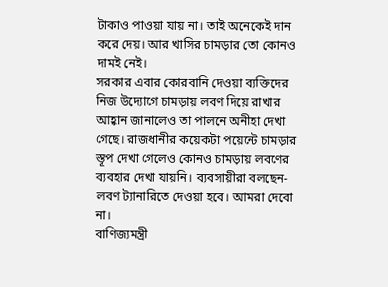টাকাও পাওয়া যায় না। তাই অনেকেই দান করে দেয়। আর খাসির চামড়ার তো কোনও দামই নেই।
সরকার এবার কোরবানি দেওয়া ব্যক্তিদের নিজ উদ্যোগে চামড়ায় লবণ দিয়ে রাখার আহ্বান জানালেও তা পালনে অনীহা দেখা গেছে। রাজধানীর কয়েকটা পয়েন্টে চামড়ার স্তূপ দেখা গেলেও কোনও চামড়ায় লবণের ব্যবহার দেখা যায়নি। ব্যবসায়ীরা বলছেন- লবণ ট্যানারিতে দেওয়া হবে। আমরা দেবো না।
বাণিজ্যমন্ত্রী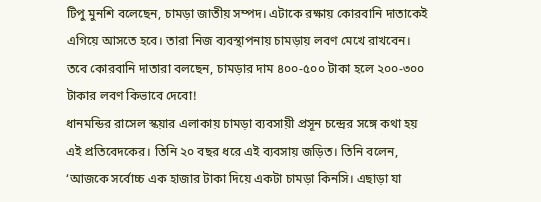টিপু মুনশি বলেছেন, চামড়া জাতীয় সম্পদ। এটাকে রক্ষায় কোরবানি দাতাকেই এগিয়ে আসতে হবে। তারা নিজ ব্যবস্থাপনায় চামড়ায় লবণ মেখে রাখবেন।
তবে কোরবানি দাতারা বলছেন, চামড়ার দাম ৪০০-৫০০ টাকা হলে ২০০-৩০০ টাকার লবণ কিভাবে দেবো!
ধানমন্ডির রাসেল স্কয়ার এলাকায় চামড়া ব্যবসায়ী প্রসূন চন্দ্রের সঙ্গে কথা হয় এই প্রতিবেদকের। তিনি ২০ বছর ধরে এই ব্যবসায় জড়িত। তিনি বলেন, ‘আজকে সর্বোচ্চ এক হাজার টাকা দিয়ে একটা চামড়া কিনসি। এছাড়া যা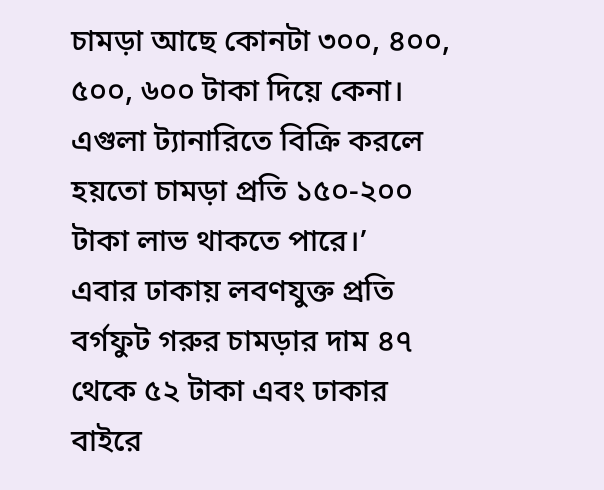চামড়া আছে কোনটা ৩০০, ৪০০, ৫০০, ৬০০ টাকা দিয়ে কেনা। এগুলা ট্যানারিতে বিক্রি করলে হয়তো চামড়া প্রতি ১৫০-২০০ টাকা লাভ থাকতে পারে।’
এবার ঢাকায় লবণযুক্ত প্রতি বর্গফুট গরুর চামড়ার দাম ৪৭ থেকে ৫২ টাকা এবং ঢাকার বাইরে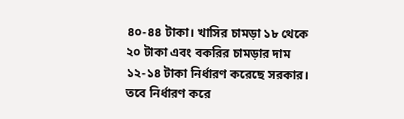৪০-৪৪ টাকা। খাসির চামড়া ১৮ থেকে ২০ টাকা এবং বকরির চামড়ার দাম ১২-১৪ টাকা নির্ধারণ করেছে সরকার। তবে নির্ধারণ করে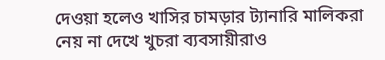দেওয়া হলেও খাসির চামড়ার ট্যানারি মালিকরা নেয় না দেখে খুচরা ব্যবসায়ীরাও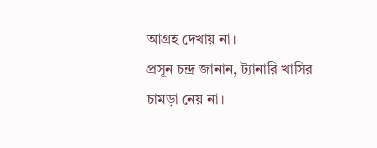আগ্রহ দেখায় না।
প্রসূন চন্দ্র জানান, ট্যানারি খাসির চামড়া নেয় না।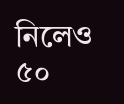নিলেও ৫০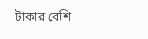টাকার বেশি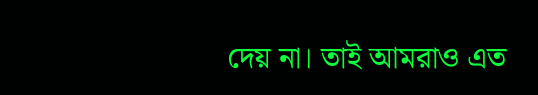দেয় না। তাই আমরাও এত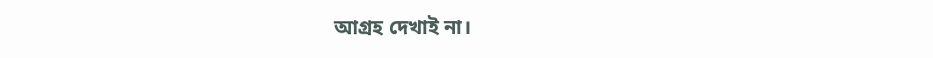আগ্রহ দেখাই না।